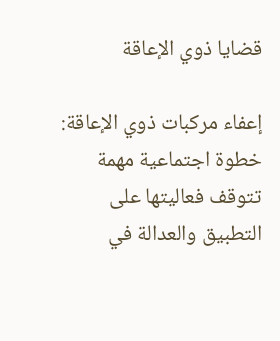قضايا ذوي الإعاقة

إعفاء مركبات ذوي الإعاقة: خطوة اجتماعية مهمة تتوقف فعاليتها على التطبيق والعدالة في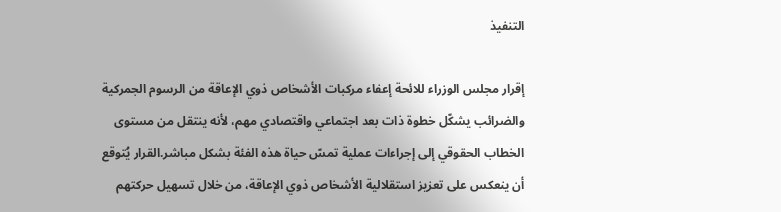التنفيذ

إقرار مجلس الوزراء للائحة إعفاء مركبات الأشخاص ذوي الإعاقة من الرسوم الجمركية والضرائب يشكّل خطوة ذات بعد اجتماعي واقتصادي مهم، لأنه ينتقل من مستوى الخطاب الحقوقي إلى إجراءات عملية تمسّ حياة هذه الفئة بشكل مباشر.القرار يُتوقع أن ينعكس على تعزيز استقلالية الأشخاص ذوي الإعاقة، من خلال تسهيل حركتهم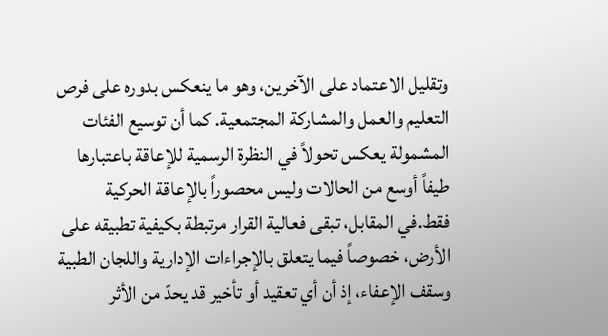وتقليل الاعتماد على الآخرين، وهو ما ينعكس بدوره على فرص التعليم والعمل والمشاركة المجتمعية. كما أن توسيع الفئات المشمولة يعكس تحولاً في النظرة الرسمية للإعاقة باعتبارها طيفاً أوسع من الحالات وليس محصوراً بالإعاقة الحركية فقط.في المقابل، تبقى فعالية القرار مرتبطة بكيفية تطبيقه على الأرض، خصوصاً فيما يتعلق بالإجراءات الإدارية واللجان الطبية وسقف الإعفاء، إذ أن أي تعقيد أو تأخير قد يحدّ من الأثر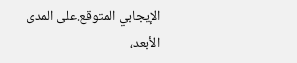الإيجابي المتوقع.على المدى الأبعد،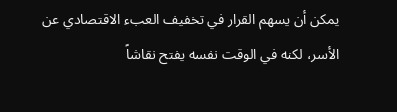يمكن أن يسهم القرار في تخفيف العبء الاقتصادي عن الأسر، لكنه في الوقت نفسه يفتح نقاشاً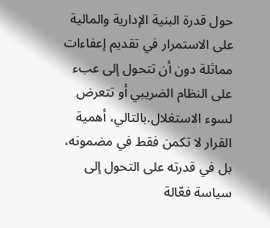حول قدرة البنية الإدارية والمالية على الاستمرار في تقديم إعفاءات مماثلة دون أن تتحول إلى عبء على النظام الضريبي أو تتعرض لسوء الاستغلال.بالتالي، أهمية القرار لا تكمن فقط في مضمونه، بل في قدرته على التحول إلى سياسة فعّالة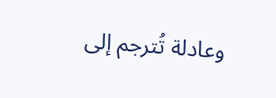وعادلة تُترجم إلى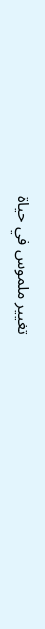تغيير ملموس في حياة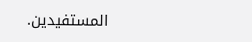المستفيدين.